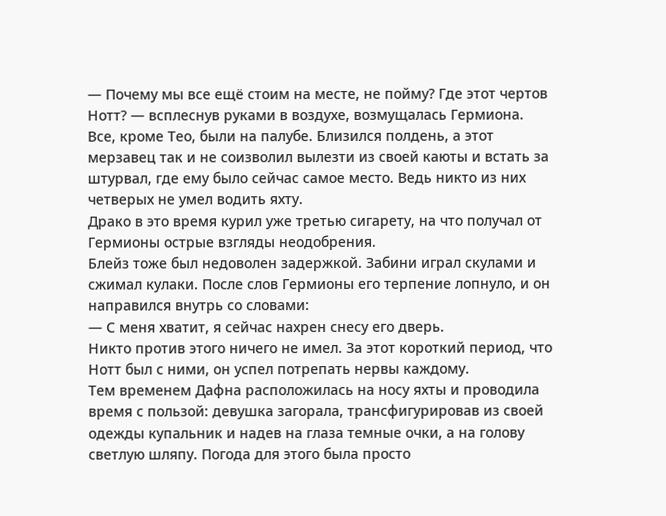— Почему мы все ещё стоим на месте, не пойму? Где этот чертов Нотт? — всплеснув руками в воздухе, возмущалась Гермиона.
Все, кроме Тео, были на палубе. Близился полдень, а этот мерзавец так и не соизволил вылезти из своей каюты и встать за штурвал, где ему было сейчас самое место. Ведь никто из них четверых не умел водить яхту.
Драко в это время курил уже третью сигарету, на что получал от Гермионы острые взгляды неодобрения.
Блейз тоже был недоволен задержкой. Забини играл скулами и сжимал кулаки. После слов Гермионы его терпение лопнуло, и он направился внутрь со словами:
— С меня хватит, я сейчас нахрен снесу его дверь.
Никто против этого ничего не имел. За этот короткий период, что Нотт был с ними, он успел потрепать нервы каждому.
Тем временем Дафна расположилась на носу яхты и проводила время с пользой: девушка загорала, трансфигурировав из своей одежды купальник и надев на глаза темные очки, а на голову светлую шляпу. Погода для этого была просто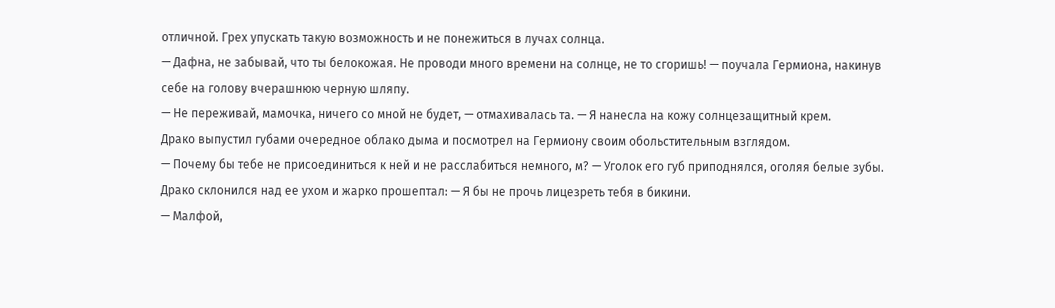отличной. Грех упускать такую возможность и не понежиться в лучах солнца.
— Дафна, не забывай, что ты белокожая. Не проводи много времени на солнце, не то сгоришь! — поучала Гермиона, накинув себе на голову вчерашнюю черную шляпу.
— Не переживай, мамочка, ничего со мной не будет, — отмахивалась та. — Я нанесла на кожу солнцезащитный крем.
Драко выпустил губами очередное облако дыма и посмотрел на Гермиону своим обольстительным взглядом.
— Почему бы тебе не присоединиться к ней и не расслабиться немного, м? — Уголок его губ приподнялся, оголяя белые зубы. Драко склонился над ее ухом и жарко прошептал: — Я бы не прочь лицезреть тебя в бикини.
— Малфой,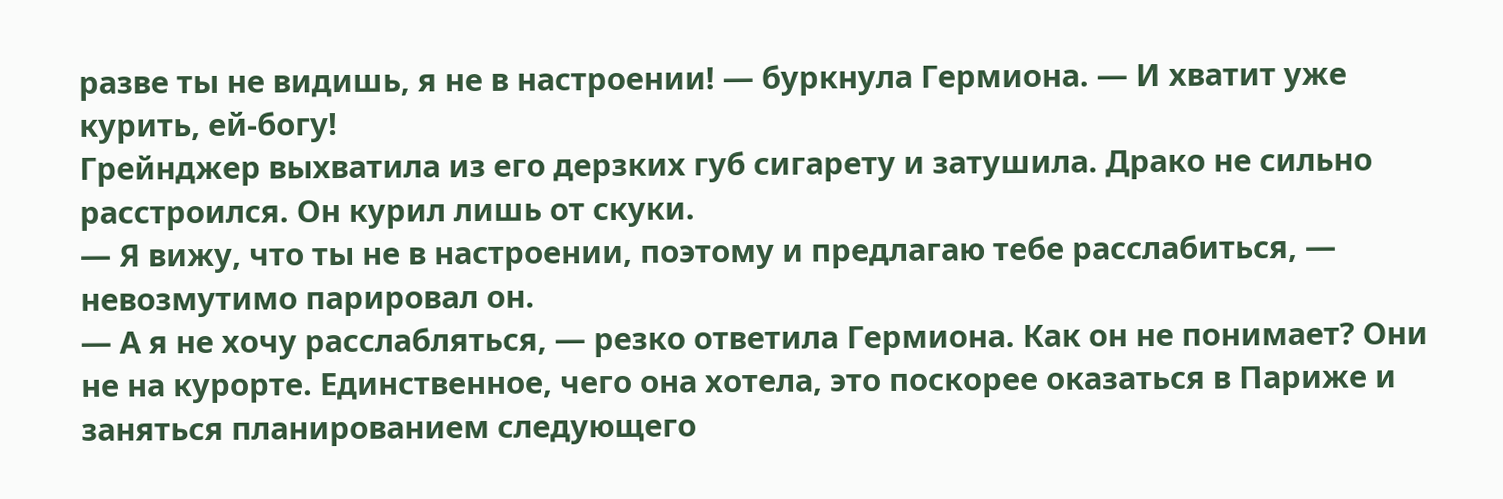разве ты не видишь, я не в настроении! — буркнула Гермиона. — И хватит уже курить, ей-богу!
Грейнджер выхватила из его дерзких губ сигарету и затушила. Драко не сильно расстроился. Он курил лишь от скуки.
— Я вижу, что ты не в настроении, поэтому и предлагаю тебе расслабиться, — невозмутимо парировал он.
— А я не хочу расслабляться, — резко ответила Гермиона. Как он не понимает? Они не на курорте. Единственное, чего она хотела, это поскорее оказаться в Париже и заняться планированием следующего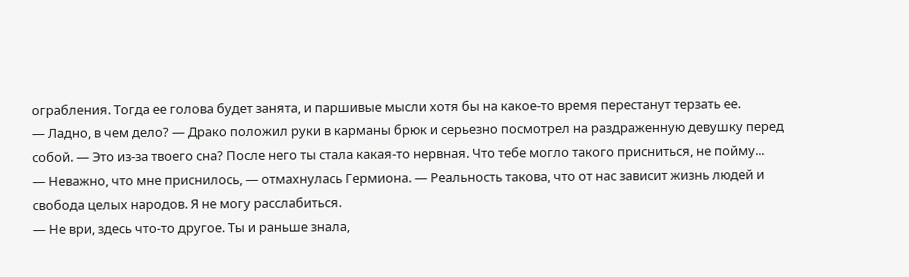ограбления. Тогда ее голова будет занята, и паршивые мысли хотя бы на какое-то время перестанут терзать ее.
— Ладно, в чем дело? — Драко положил руки в карманы брюк и серьезно посмотрел на раздраженную девушку перед собой. — Это из-за твоего сна? После него ты стала какая-то нервная. Что тебе могло такого присниться, не пойму...
— Неважно, что мне приснилось, — отмахнулась Гермиона. — Реальность такова, что от нас зависит жизнь людей и свобода целых народов. Я не могу расслабиться.
— Не ври, здесь что-то другое. Ты и раньше знала,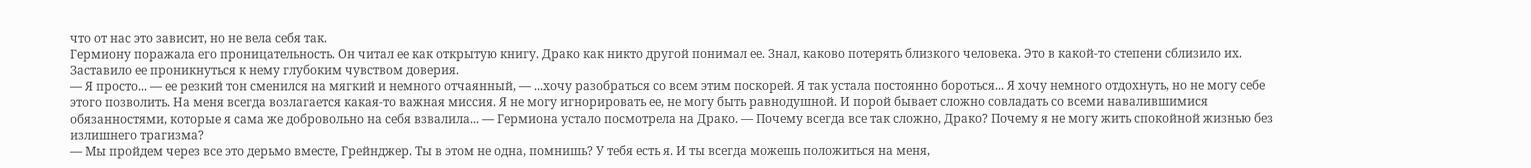что от нас это зависит, но не вела себя так.
Гермиону поражала его проницательность. Он читал ее как открытую книгу. Драко как никто другой понимал ее. Знал, каково потерять близкого человека. Это в какой-то степени сблизило их. Заставило ее проникнуться к нему глубоким чувством доверия.
— Я просто... — ее резкий тон сменился на мягкий и немного отчаянный, — ...хочу разобраться со всем этим поскорей. Я так устала постоянно бороться... Я хочу немного отдохнуть, но не могу себе этого позволить. На меня всегда возлагается какая-то важная миссия. Я не могу игнорировать ее, не могу быть равнодушной. И порой бывает сложно совладать со всеми навалившимися обязанностями, которые я сама же добровольно на себя взвалила... — Гермиона устало посмотрела на Драко. — Почему всегда все так сложно, Драко? Почему я не могу жить спокойной жизнью без излишнего трагизма?
— Мы пройдем через все это дерьмо вместе, Грейнджер. Ты в этом не одна, помнишь? У тебя есть я. И ты всегда можешь положиться на меня,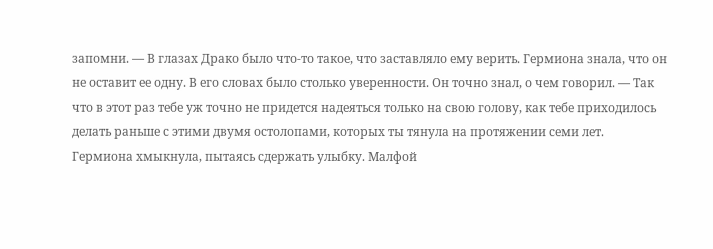запомни. — В глазах Драко было что-то такое, что заставляло ему верить. Гермиона знала, что он не оставит ее одну. В его словах было столько уверенности. Он точно знал, о чем говорил. — Так что в этот раз тебе уж точно не придется надеяться только на свою голову, как тебе приходилось делать раньше с этими двумя остолопами, которых ты тянула на протяжении семи лет.
Гермиона хмыкнула, пытаясь сдержать улыбку. Малфой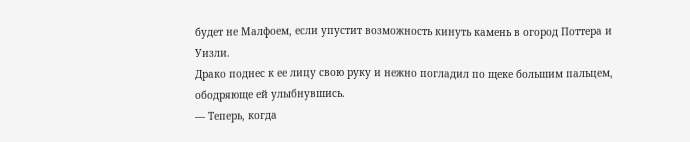будет не Малфоем, если упустит возможность кинуть камень в огород Поттера и Уизли.
Драко поднес к ее лицу свою руку и нежно погладил по щеке большим пальцем, ободряюще ей улыбнувшись.
— Теперь, когда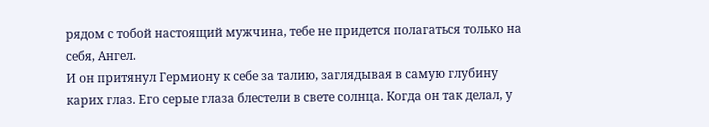рядом с тобой настоящий мужчина, тебе не придется полагаться только на себя, Ангел.
И он притянул Гермиону к себе за талию, заглядывая в самую глубину карих глаз. Его серые глаза блестели в свете солнца. Когда он так делал, у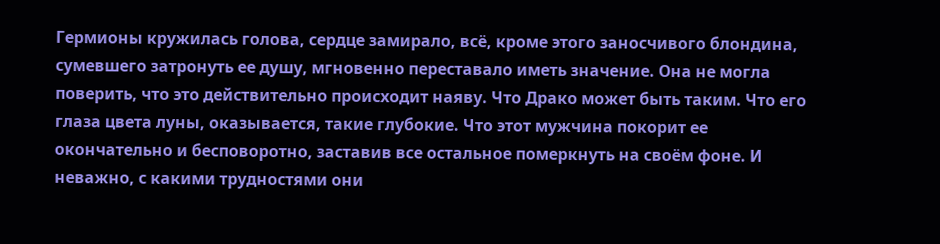Гермионы кружилась голова, сердце замирало, всё, кроме этого заносчивого блондина, сумевшего затронуть ее душу, мгновенно переставало иметь значение. Она не могла поверить, что это действительно происходит наяву. Что Драко может быть таким. Что его глаза цвета луны, оказывается, такие глубокие. Что этот мужчина покорит ее окончательно и бесповоротно, заставив все остальное померкнуть на своём фоне. И неважно, с какими трудностями они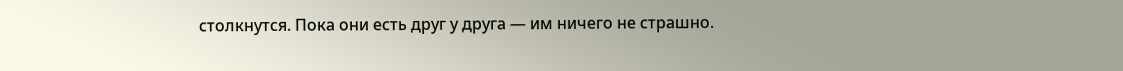столкнутся. Пока они есть друг у друга — им ничего не страшно.